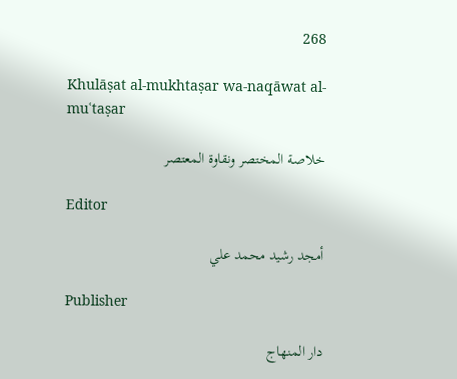268

Khulāṣat al-mukhtaṣar wa-naqāwat al-muʿtaṣar

خلاصة المختصر ونقاوة المعتصر

Editor

أمجد رشيد محمد علي

Publisher

دار المنهاج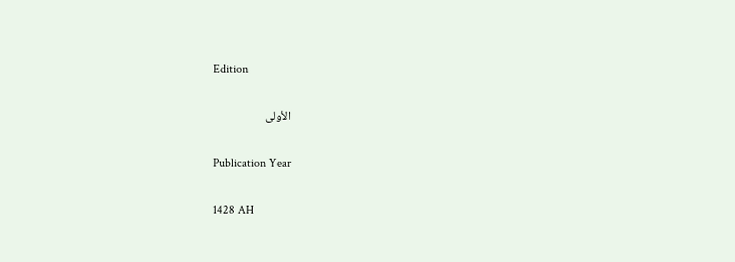Edition

الأولى

Publication Year

1428 AH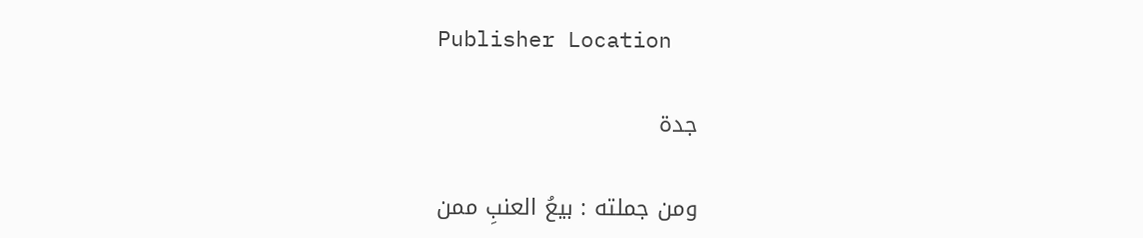Publisher Location

جدة

ومن جملته : بيعُ العنبِ ممن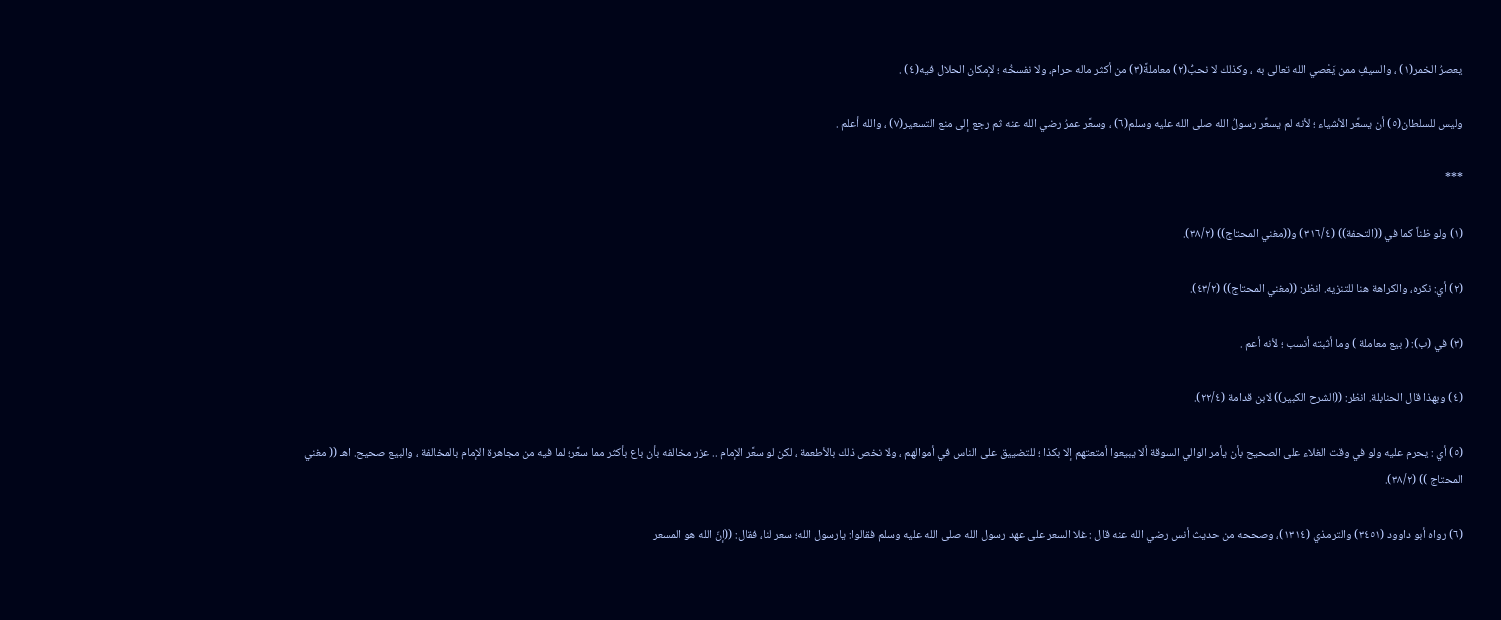يعصرُ الخمر(١) ، والسيفِ ممن يَعْصي الله تعالى به ، وكذلك لا نحبُّ(٢) معاملةً(٣) من أكثر ماله حرام، ولا نفسخُه ؛ لإمكان الحلال فيه(٤) .

وليس للسلطان(٥) أن يسعِّر الأشياء ؛ لأنه لم يسعِّر رسولُ الله صلى الله عليه وسلم(٦) ، وسعَّر عمرُ رضي الله عنه ثم رجع إلى منع التسعير(٧) ، والله أعلم .

***

(١) ولو ظناً كما في ((التحفة)) (٣١٦/٤) و((مغني المحتاج)) (٣٨/٢).

(٢) أي: نكره، والكراهة هنا للتنزيه. انظر: ((مغني المحتاج)) (٤٣/٢).

(٣) في (ب): ( بيع معاملة ) وما أثبته أنسب ؛ لأنه أعم .

(٤) وبهذا قال الحنابلة. انظر: ((الشرح الكبير)) لابن قدامة (٢٢/٤).

(٥) أي : يحرم عليه ولو في وقت الغلاء على الصحيح بأن يأمر الوالي السوقة ألا يبيعوا أمتعتهم إلا بكذا ؛ للتضييق على الناس في أموالهم ، ولا نخص ذلك بالأطعمة ، لكن لو سعَّر الإمام .. عزر مخالفه بأن باع بأكثر مما سعَّر؛ لما فيه من مجاهرة الإمام بالمخالفة ، والبيع صحيح. اهـ (( مغني المحتاج )) (٣٨/٢).

(٦) رواه أبو داوود (٣٤٥١) والترمذي (١٣١٤)، وصححه من حديث أنس رضي الله عنه قال : غلا السعر على عهد رسول الله صلى الله عليه وسلم فقالوا: يارسول الله؛ سعر لنا، فقال: ((إنّ الله هو المسعر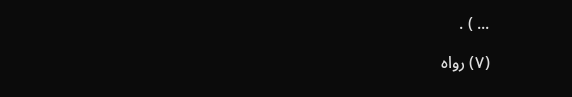... ) .

(٧) رواه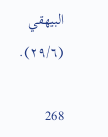البيهقي (٢٩/٦).

268